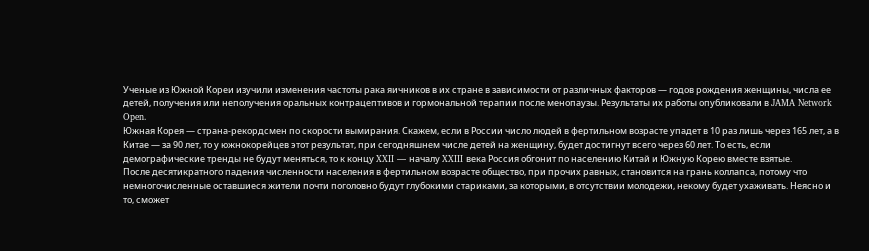Ученые из Южной Кореи изучили изменения частоты рака яичников в их стране в зависимости от различных факторов — годов рождения женщины, числа ее детей, получения или неполучения оральных контрацептивов и гормональной терапии после менопаузы. Результаты их работы опубликовали в JAMA Network Open.
Южная Корея — страна-рекордсмен по скорости вымирания. Скажем, если в России число людей в фертильном возрасте упадет в 10 раз лишь через 165 лет, а в Китае — за 90 лет, то у южнокорейцев этот результат, при сегодняшнем числе детей на женщину, будет достигнут всего через 60 лет. То есть, если демографические тренды не будут меняться, то к концу XXII — началу XXIII века Россия обгонит по населению Китай и Южную Корею вместе взятые.
После десятикратного падения численности населения в фертильном возрасте общество, при прочих равных, становится на грань коллапса, потому что немногочисленные оставшиеся жители почти поголовно будут глубокими стариками, за которыми, в отсутствии молодежи, некому будет ухаживать. Неясно и то, сможет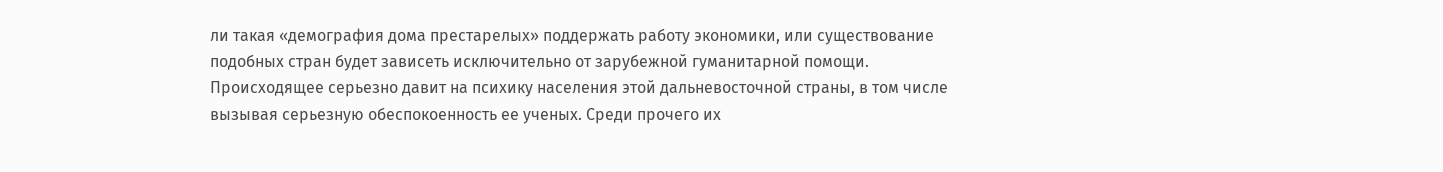ли такая «демография дома престарелых» поддержать работу экономики, или существование подобных стран будет зависеть исключительно от зарубежной гуманитарной помощи.
Происходящее серьезно давит на психику населения этой дальневосточной страны, в том числе вызывая серьезную обеспокоенность ее ученых. Среди прочего их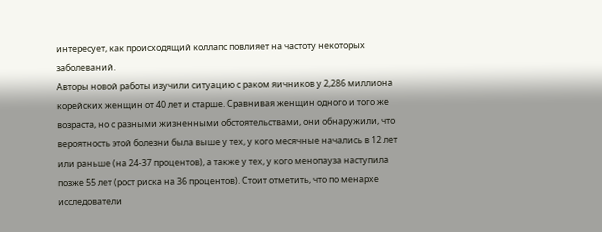интересует, как происходящий коллапс повлияет на частоту некоторых заболеваний.
Авторы новой работы изучили ситуацию с раком яичников у 2,286 миллиона корейских женщин от 40 лет и старше. Сравнивая женщин одного и того же возраста, но с разными жизненными обстоятельствами, они обнаружили, что вероятность этой болезни была выше у тех, у кого месячные начались в 12 лет или раньше (на 24-37 процентов), а также у тех, у кого менопауза наступила позже 55 лет (рост риска на 36 процентов). Стоит отметить, что по менархе исследователи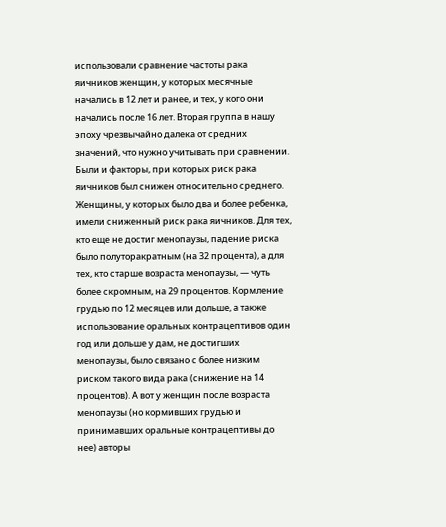использовали сравнение частоты рака яичников женщин, у которых месячные начались в 12 лет и ранее, и тех, у кого они начались после 16 лет. Вторая группа в нашу эпоху чрезвычайно далека от средних значений, что нужно учитывать при сравнении.
Были и факторы, при которых риск рака яичников был снижен относительно среднего. Женщины, у которых было два и более ребенка, имели сниженный риск рака яичников. Для тех, кто еще не достиг менопаузы, падение риска было полуторакратным (на 32 процента), а для тех, кто старше возраста менопаузы, — чуть более скромным, на 29 процентов. Кормление грудью по 12 месяцев или дольше, а также использование оральных контрацептивов один год или дольше у дам, не достигших менопаузы, было связано с более низким риском такого вида рака (снижение на 14 процентов). А вот у женщин после возраста менопаузы (но кормивших грудью и принимавших оральные контрацептивы до нее) авторы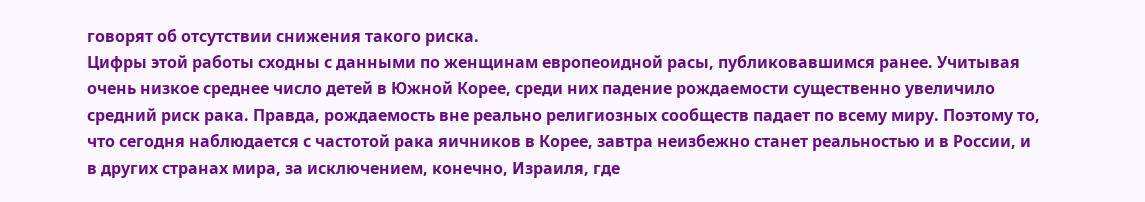говорят об отсутствии снижения такого риска.
Цифры этой работы сходны с данными по женщинам европеоидной расы, публиковавшимся ранее. Учитывая очень низкое среднее число детей в Южной Корее, среди них падение рождаемости существенно увеличило средний риск рака. Правда, рождаемость вне реально религиозных сообществ падает по всему миру. Поэтому то, что сегодня наблюдается с частотой рака яичников в Корее, завтра неизбежно станет реальностью и в России, и в других странах мира, за исключением, конечно, Израиля, где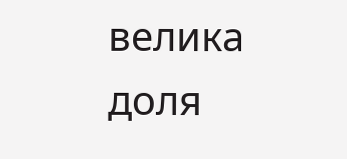велика доля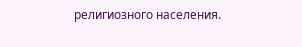религиозного населения.